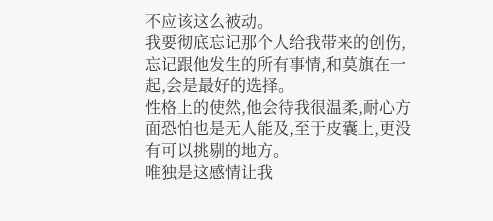不应该这么被动。
我要彻底忘记那个人给我带来的创伤,忘记跟他发生的所有事情,和莫旗在一起,会是最好的选择。
性格上的使然,他会待我很温柔,耐心方面恐怕也是无人能及,至于皮囊上,更没有可以挑剔的地方。
唯独是这感情让我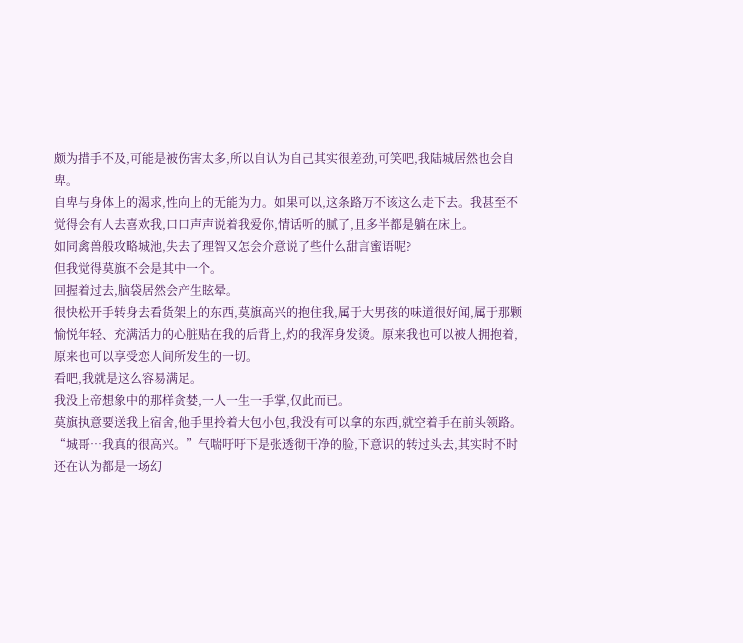颇为措手不及,可能是被伤害太多,所以自认为自己其实很差劲,可笑吧,我陆城居然也会自卑。
自卑与身体上的渴求,性向上的无能为力。如果可以,这条路万不该这么走下去。我甚至不觉得会有人去喜欢我,口口声声说着我爱你,情话听的腻了,且多半都是躺在床上。
如同禽兽般攻略城池,失去了理智又怎会介意说了些什么甜言蜜语呢?
但我觉得莫旗不会是其中一个。
回握着过去,脑袋居然会产生眩晕。
很快松开手转身去看货架上的东西,莫旗高兴的抱住我,属于大男孩的味道很好闻,属于那颗愉悦年轻、充满活力的心脏贴在我的后背上,灼的我浑身发烫。原来我也可以被人拥抱着,原来也可以享受恋人间所发生的一切。
看吧,我就是这么容易满足。
我没上帝想象中的那样贪婪,一人一生一手掌,仅此而已。
莫旗执意要送我上宿舍,他手里拎着大包小包,我没有可以拿的东西,就空着手在前头领路。
“城哥…我真的很高兴。”气喘吁吁下是张透彻干净的脸,下意识的转过头去,其实时不时还在认为都是一场幻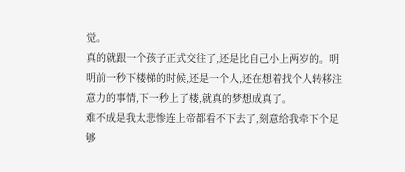觉。
真的就跟一个孩子正式交往了,还是比自己小上两岁的。明明前一秒下楼梯的时候,还是一个人,还在想着找个人转移注意力的事情,下一秒上了楼,就真的梦想成真了。
难不成是我太悲惨连上帝都看不下去了,刻意给我牵下个足够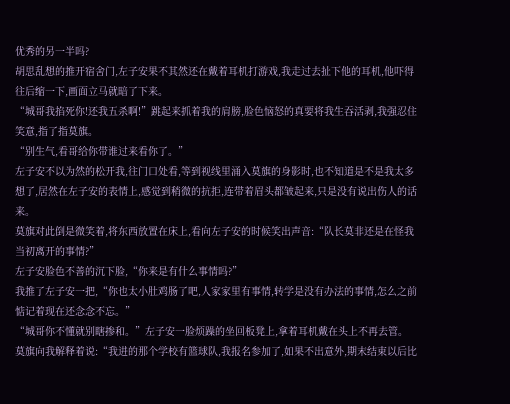优秀的另一半吗?
胡思乱想的推开宿舍门,左子安果不其然还在戴着耳机打游戏,我走过去扯下他的耳机,他吓得往后缩一下,画面立马就暗了下来。
“城哥我掐死你!还我五杀啊!”跳起来抓着我的肩膀,脸色恼怒的真要将我生吞活剥,我强忍住笑意,指了指莫旗。
“别生气,看哥给你带谁过来看你了。”
左子安不以为然的松开我,往门口处看,等到视线里涌入莫旗的身影时,也不知道是不是我太多想了,居然在左子安的表情上,感觉到稍微的抗拒,连带着眉头都皱起来,只是没有说出伤人的话来。
莫旗对此倒是微笑着,将东西放置在床上,看向左子安的时候笑出声音:“队长莫非还是在怪我当初离开的事情?”
左子安脸色不善的沉下脸,“你来是有什么事情吗?”
我推了左子安一把,“你也太小肚鸡肠了吧,人家家里有事情,转学是没有办法的事情,怎么之前惦记着现在还念念不忘。”
“城哥你不懂就别瞎掺和。”左子安一脸烦躁的坐回板凳上,拿着耳机戴在头上不再去管。
莫旗向我解释着说:“我进的那个学校有篮球队,我报名参加了,如果不出意外,期末结束以后比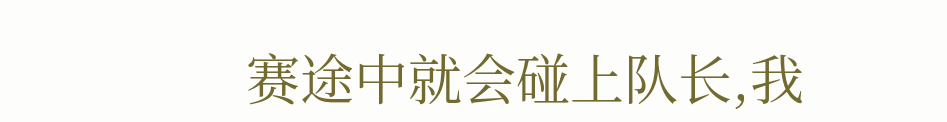赛途中就会碰上队长,我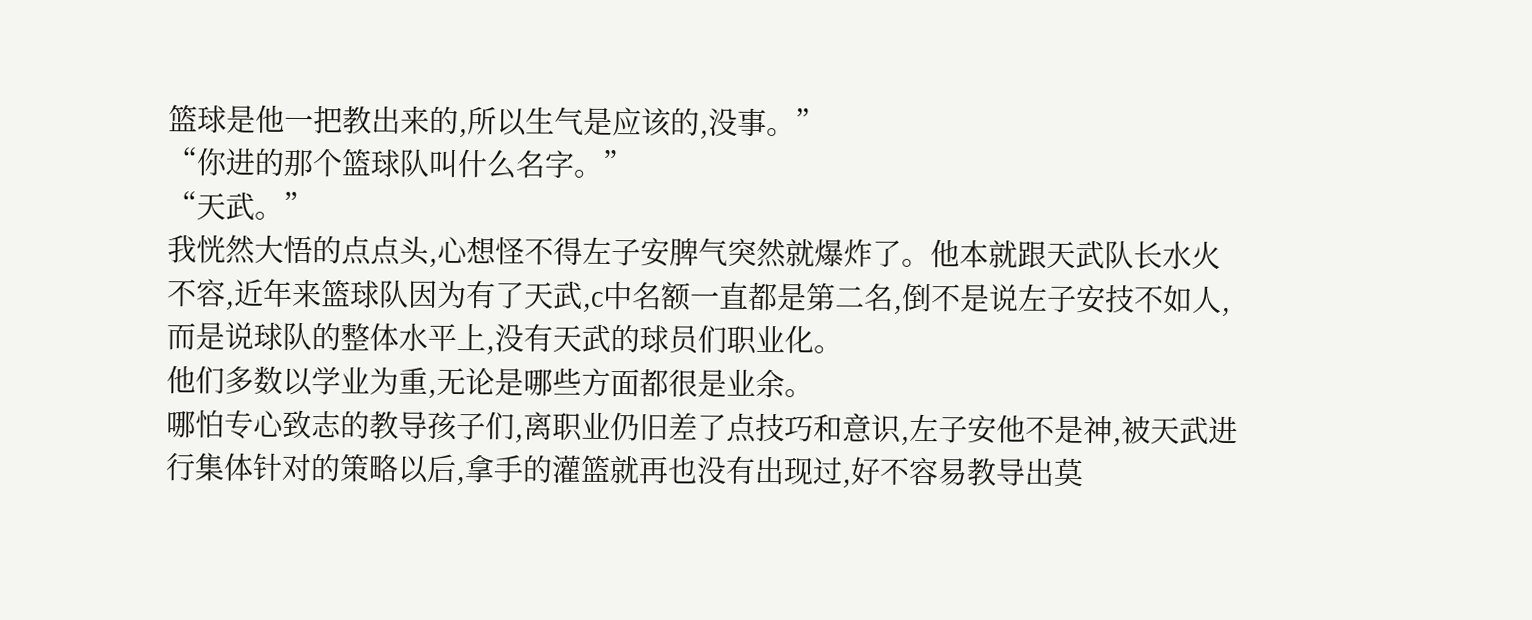篮球是他一把教出来的,所以生气是应该的,没事。”
“你进的那个篮球队叫什么名字。”
“天武。”
我恍然大悟的点点头,心想怪不得左子安脾气突然就爆炸了。他本就跟天武队长水火不容,近年来篮球队因为有了天武,c中名额一直都是第二名,倒不是说左子安技不如人,而是说球队的整体水平上,没有天武的球员们职业化。
他们多数以学业为重,无论是哪些方面都很是业余。
哪怕专心致志的教导孩子们,离职业仍旧差了点技巧和意识,左子安他不是神,被天武进行集体针对的策略以后,拿手的灌篮就再也没有出现过,好不容易教导出莫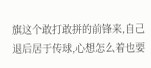旗这个敢打敢拼的前锋来,自己退后居于传球,心想怎么着也要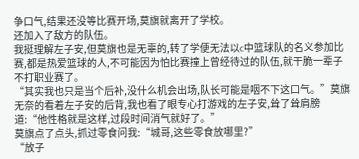争口气,结果还没等比赛开场,莫旗就离开了学校。
还加入了敌方的队伍。
我挺理解左子安,但莫旗也是无辜的,转了学便无法以c中篮球队的名义参加比赛,都是热爱篮球的人,不可能因为怕比赛撞上曾经待过的队伍,就干脆一辈子不打职业赛了。
“其实我也只是当个后补,没什么机会出场,队长可能是咽不下这口气。”莫旗无奈的看着左子安的后背,我也看了眼专心打游戏的左子安,耸了耸肩膀道:“他性格就是这样,过段时间消气就好了。”
莫旗点了点头,抓过零食问我:“城哥,这些零食放哪里?”
“放子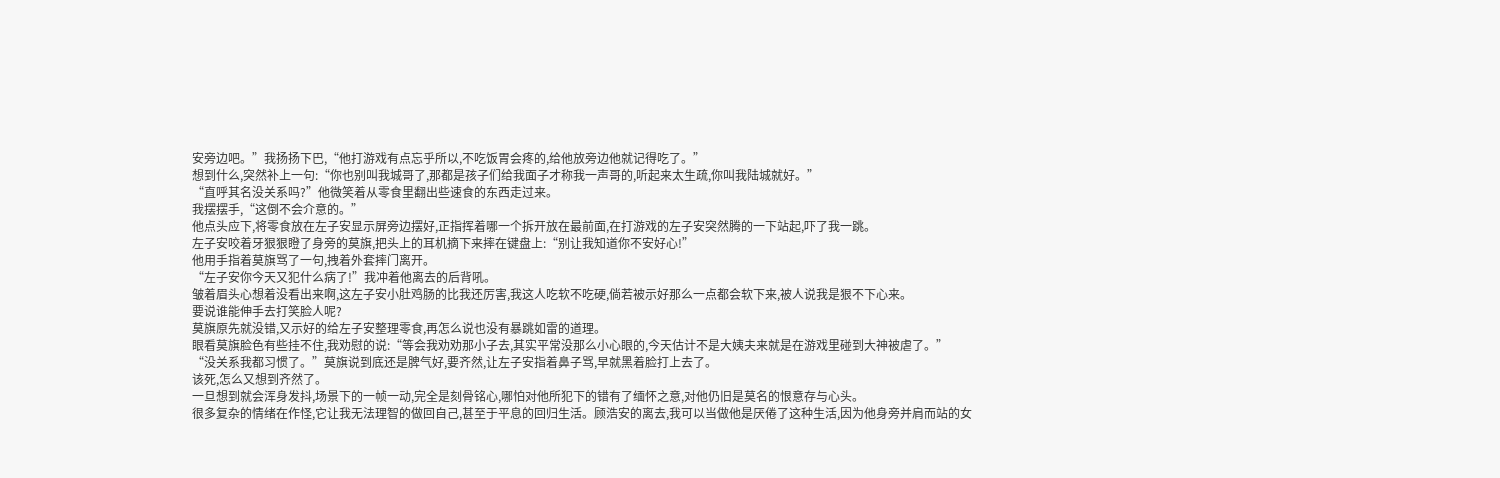安旁边吧。”我扬扬下巴,“他打游戏有点忘乎所以,不吃饭胃会疼的,给他放旁边他就记得吃了。”
想到什么,突然补上一句:“你也别叫我城哥了,那都是孩子们给我面子才称我一声哥的,听起来太生疏,你叫我陆城就好。”
“直呼其名没关系吗?”他微笑着从零食里翻出些速食的东西走过来。
我摆摆手,“这倒不会介意的。”
他点头应下,将零食放在左子安显示屏旁边摆好,正指挥着哪一个拆开放在最前面,在打游戏的左子安突然腾的一下站起,吓了我一跳。
左子安咬着牙狠狠瞪了身旁的莫旗,把头上的耳机摘下来摔在键盘上:“别让我知道你不安好心!”
他用手指着莫旗骂了一句,拽着外套摔门离开。
“左子安你今天又犯什么病了!”我冲着他离去的后背吼。
皱着眉头心想着没看出来啊,这左子安小肚鸡肠的比我还厉害,我这人吃软不吃硬,倘若被示好那么一点都会软下来,被人说我是狠不下心来。
要说谁能伸手去打笑脸人呢?
莫旗原先就没错,又示好的给左子安整理零食,再怎么说也没有暴跳如雷的道理。
眼看莫旗脸色有些挂不住,我劝慰的说:“等会我劝劝那小子去,其实平常没那么小心眼的,今天估计不是大姨夫来就是在游戏里碰到大神被虐了。”
“没关系我都习惯了。”莫旗说到底还是脾气好,要齐然,让左子安指着鼻子骂,早就黑着脸打上去了。
该死,怎么又想到齐然了。
一旦想到就会浑身发抖,场景下的一帧一动,完全是刻骨铭心,哪怕对他所犯下的错有了缅怀之意,对他仍旧是莫名的恨意存与心头。
很多复杂的情绪在作怪,它让我无法理智的做回自己,甚至于平息的回归生活。顾浩安的离去,我可以当做他是厌倦了这种生活,因为他身旁并肩而站的女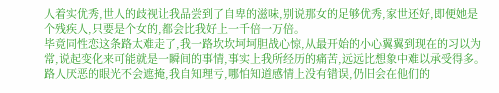人着实优秀,世人的歧视让我品尝到了自卑的滋味,别说那女的足够优秀,家世还好,即便她是个残疾人,只要是个女的,都会比我好上一千倍一万倍。
毕竟同性恋这条路太难走了,我一路坎坎坷坷胆战心惊,从最开始的小心翼翼到现在的习以为常,说起变化来可能就是一瞬间的事情,事实上我所经历的痛苦,远远比想象中难以承受得多。
路人厌恶的眼光不会遮掩,我自知理亏,哪怕知道感情上没有错误,仍旧会在他们的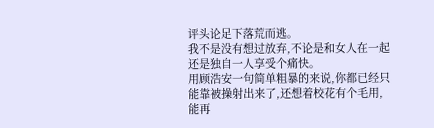评头论足下落荒而逃。
我不是没有想过放弃,不论是和女人在一起还是独自一人享受个痛快。
用顾浩安一句简单粗暴的来说,你都已经只能靠被操射出来了,还想着校花有个毛用,能再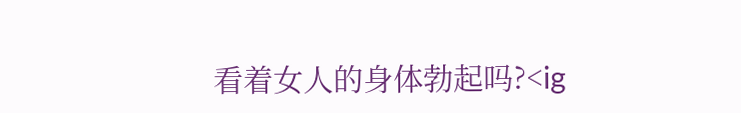看着女人的身体勃起吗?<ig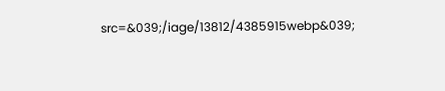src=&039;/iage/13812/4385915webp&039;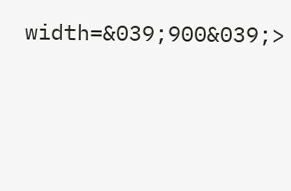width=&039;900&039;>